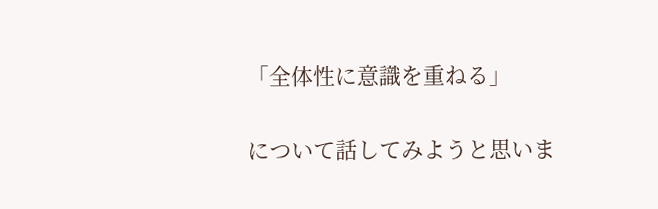「全体性に意識を重ねる」

について話してみようと思いま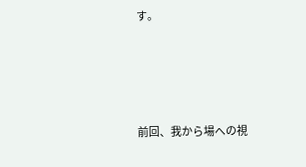す。





前回、我から場への視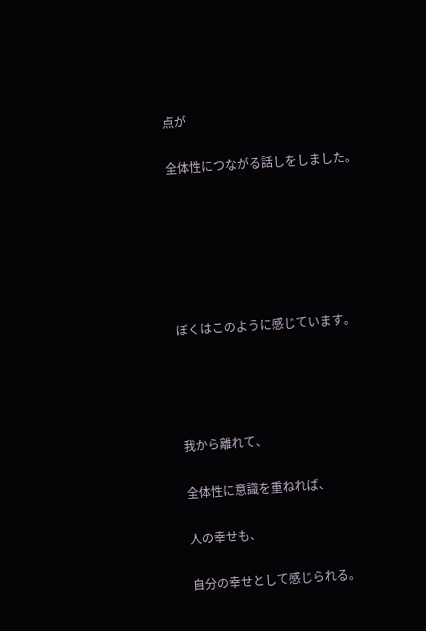点が

全体性につながる話しをしました。






ぼくはこのように感じています。




我から離れて、

全体性に意識を重ねれば、

人の幸せも、

自分の幸せとして感じられる。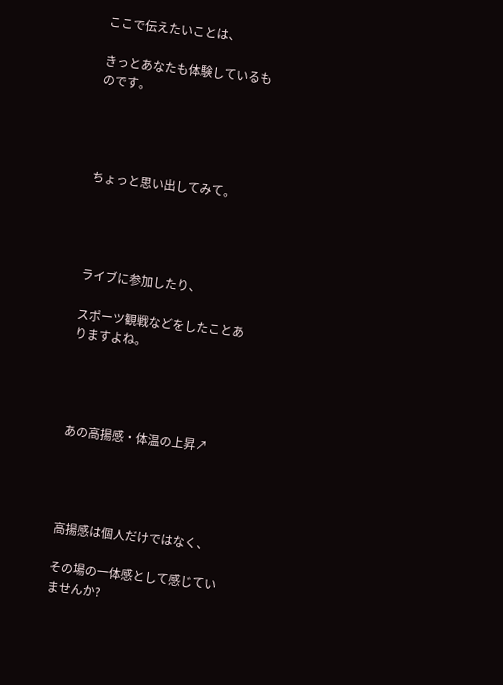ここで伝えたいことは、

きっとあなたも体験しているものです。




ちょっと思い出してみて。




ライブに参加したり、

スポーツ観戦などをしたことありますよね。




あの高揚感・体温の上昇↗




高揚感は個人だけではなく、

その場の一体感として感じていませんか?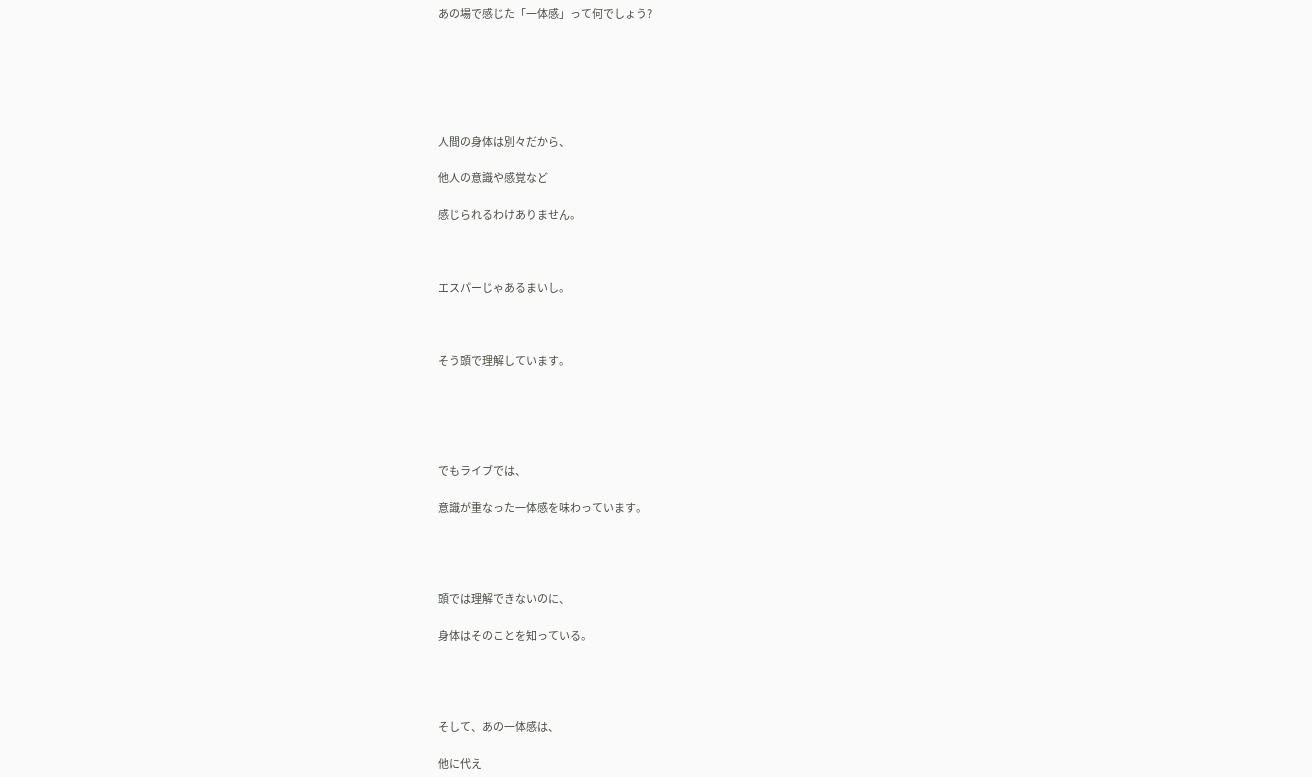あの場で感じた「一体感」って何でしょう?






人間の身体は別々だから、

他人の意識や感覚など

感じられるわけありません。



エスパーじゃあるまいし。



そう頭で理解しています。





でもライブでは、

意識が重なった一体感を味わっています。




頭では理解できないのに、

身体はそのことを知っている。




そして、あの一体感は、

他に代え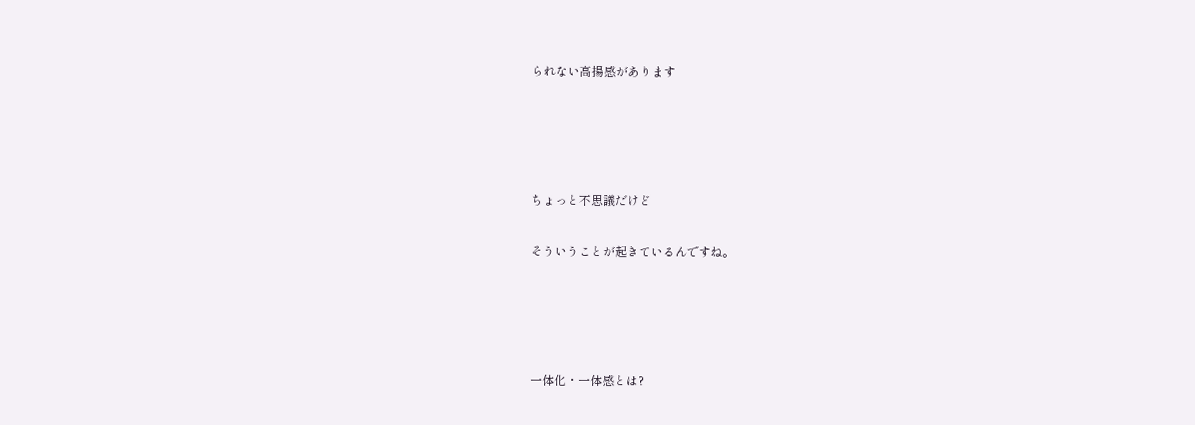られない高揚感があります




ちょっと不思議だけど

そういうことが起きているんですね。




一体化・一体感とは?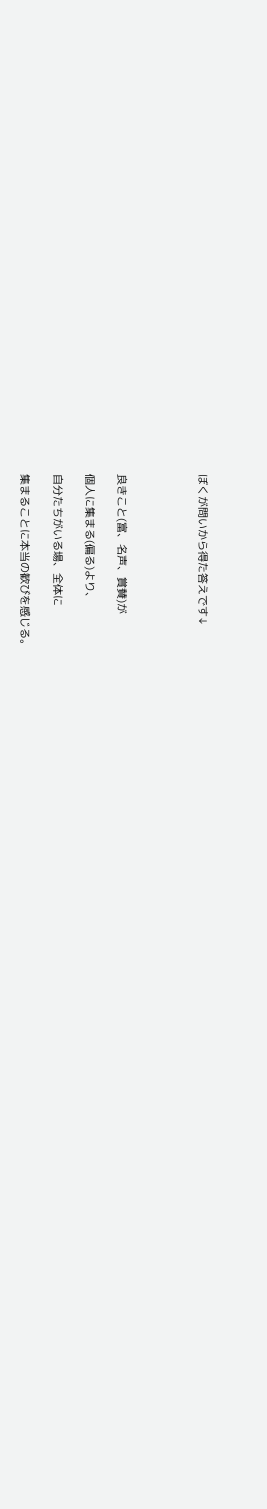ぼくが問いから得た答えです↓




良きこと(富、名声、賞賛)が

個人に集まる(偏る)より、

自分たちがいる場、全体に

集まることに本当の歓びを感じる。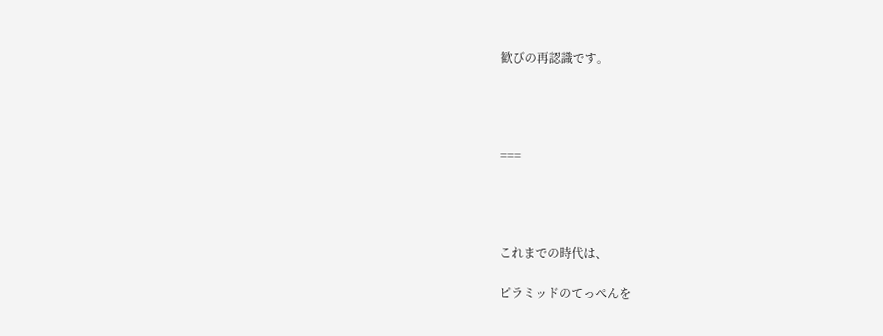歓びの再認識です。




===




これまでの時代は、

ピラミッドのてっぺんを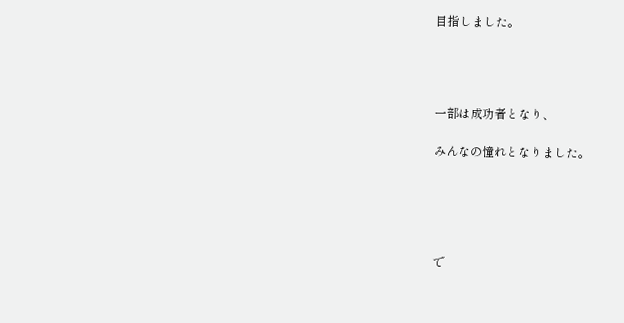目指しました。




一部は成功者となり、

みんなの憧れとなりました。





で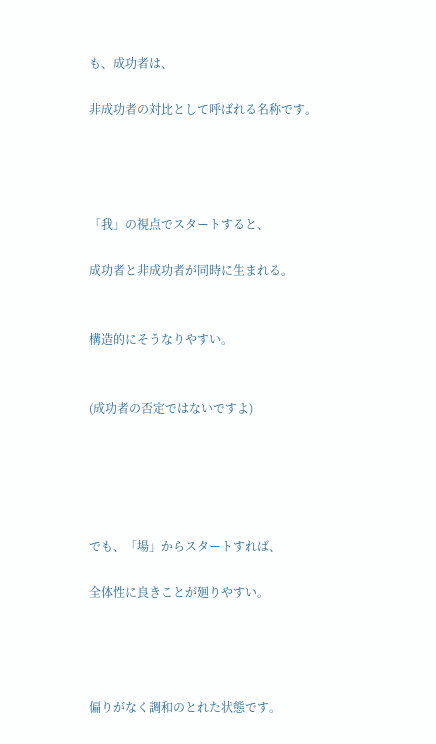も、成功者は、

非成功者の対比として呼ばれる名称です。




「我」の視点でスタートすると、

成功者と非成功者が同時に生まれる。


構造的にそうなりやすい。


(成功者の否定ではないですよ)





でも、「場」からスタートすれば、

全体性に良きことが廻りやすい。




偏りがなく調和のとれた状態です。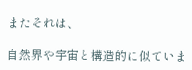またそれは、

自然界や宇宙と構造的に似ていま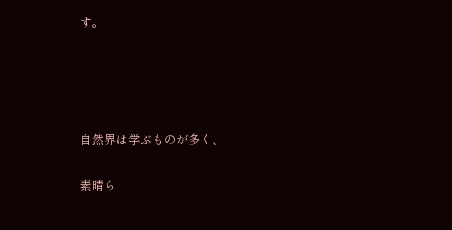す。




自然界は学ぶものが多く、

素晴ら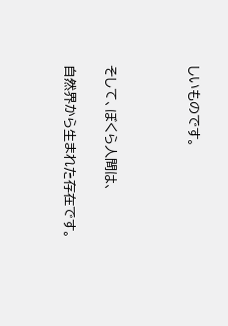しいものです。



そして、ぼくら人間は、

自然界から生まれた存在です。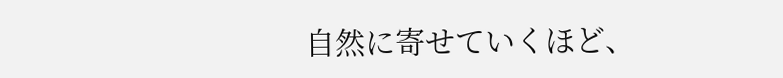自然に寄せていくほど、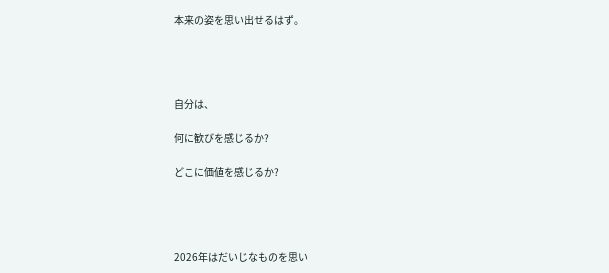本来の姿を思い出せるはず。




自分は、

何に歓びを感じるか?

どこに価値を感じるか?




2026年はだいじなものを思い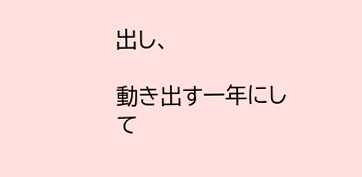出し、

動き出す一年にして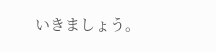いきましょう。